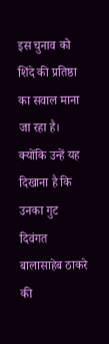इस चुनाव को शिंदे की प्रतिष्ठा का सवाल माना जा रहा है। क्योंकि उन्हें यह दिखाना है कि उनका गुट दिवंगत बालासाहेब ठाकरे की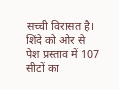सच्ची विरासत है। शिंदे को ओर से पेश प्रस्ताव में 107 सीटों का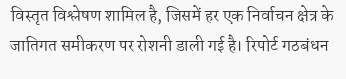विस्तृत विश्लेषण शामिल है, जिसमें हर एक निर्वाचन क्षेत्र के जातिगत समीकरण पर रोशनी डाली गई है। रिपोर्ट गठबंधन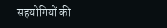सहयोगियों की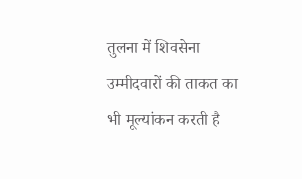तुलना में शिवसेना उम्मीदवारों की ताकत का भी मूल्यांकन करती है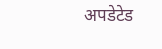अपडेटेड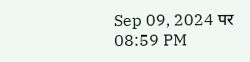Sep 09, 2024 पर 08:59 PM